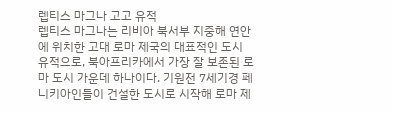렙티스 마그나 고고 유적
렙티스 마그나는 리비아 북서부 지중해 연안에 위치한 고대 로마 제국의 대표적인 도시 유적으로, 북아프리카에서 가장 잘 보존된 로마 도시 가운데 하나이다. 기원전 7세기경 페니키아인들이 건설한 도시로 시작해 로마 제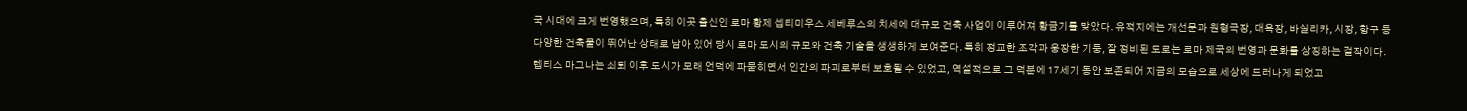국 시대에 크게 번영했으며, 특히 이곳 출신인 로마 황제 셉티미우스 세베루스의 치세에 대규모 건축 사업이 이루어져 황금기를 맞았다. 유적지에는 개선문과 원형극장, 대욕장, 바실리카, 시장, 항구 등 다양한 건축물이 뛰어난 상태로 남아 있어 당시 로마 도시의 규모와 건축 기술을 생생하게 보여준다. 특히 정교한 조각과 웅장한 기둥, 잘 정비된 도로는 로마 제국의 번영과 문화를 상징하는 걸작이다. 렙티스 마그나는 쇠퇴 이후 도시가 모래 언덕에 파묻히면서 인간의 파괴로부터 보호될 수 있었고, 역설적으로 그 덕분에 17세기 동안 보존되어 지금의 모습으로 세상에 드러나게 되었고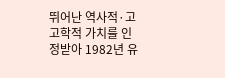뛰어난 역사적·고고학적 가치를 인정받아 1982년 유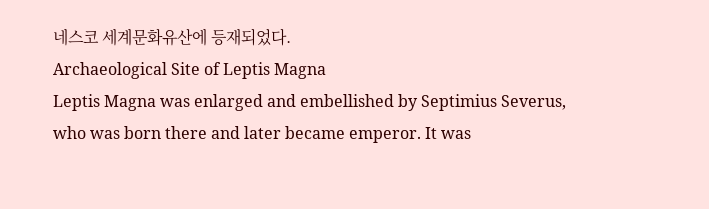네스코 세계문화유산에 등재되었다.
Archaeological Site of Leptis Magna
Leptis Magna was enlarged and embellished by Septimius Severus, who was born there and later became emperor. It was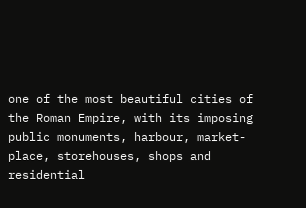one of the most beautiful cities of the Roman Empire, with its imposing public monuments, harbour, market-place, storehouses, shops and residential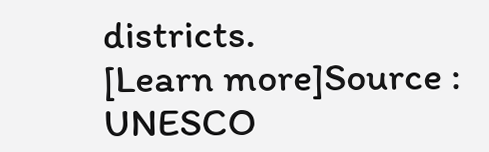districts.
[Learn more]Source : UNESCO